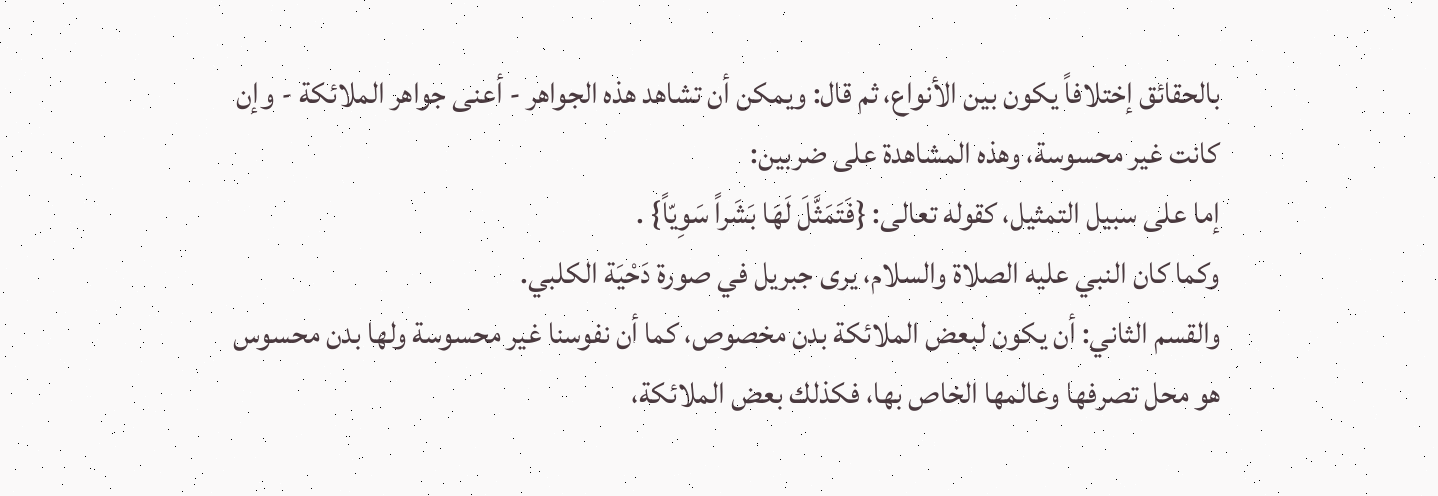بالحقائق إختلافاً يكون بين الأنواع، ثم قال: ويمكن أن تشاهد هذه الجواهر - أعنى جواهر الملائكة - وإن كانت غير محسوسة، وهذه المشاهدة على ضربين:
إما على سبيل التمثيل، كقوله تعالى: {فَتَمَثَّلَ لَهَا بَشَراً سَوِيّاً} .
وكما كان النبي عليه الصلاة والسلام، يرى جبريل في صورة دَحْيَة الكلبي.
والقسم الثاني: أن يكون لبعض الملائكة بدن مخصوص، كما أن نفوسنا غير محسوسة ولها بدن محسوس هو محل تصرفها وعالمها الخاص بها، فكذلك بعض الملائكة،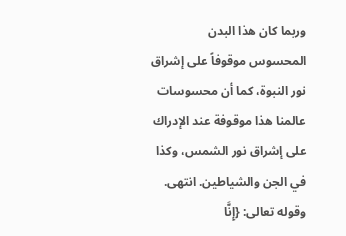وربما كان هذا البدن المحسوس موقوفاً على إشراق نور النبوة، كما أن محسوسات عالمنا هذا موقوفة عند الإدراك على إشراق نور الشمس، وكذا في الجن والشياطين. انتهى.
وقوله تعالى: {إِنَّا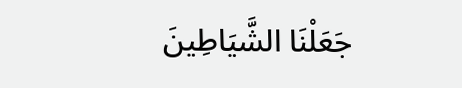جَعَلْنَا الشَّيَاطِينَ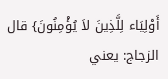أَوْلِيَاء لِلَّذِينَ لاَ يُؤْمِنُونَ} قال الزجاج: يعني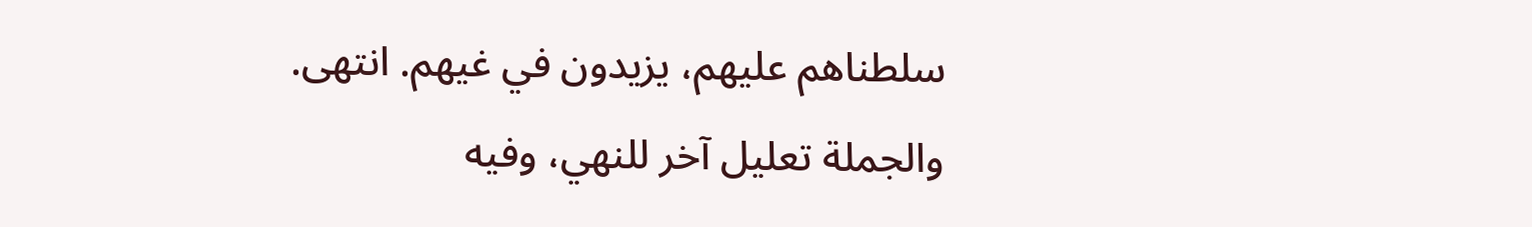سلطناهم عليهم، يزيدون في غيهم. انتهى.
والجملة تعليل آخر للنهي، وفيه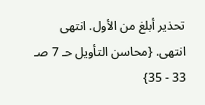تحذير أبلغ من الأول. انتهى انتهى. {محاسن التأويل حـ 7 صـ 33 - 35}